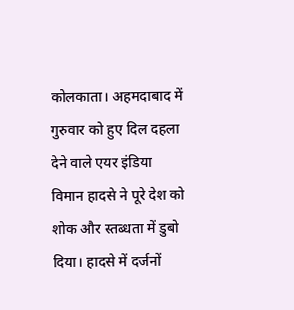कोलकाता। अहमदाबाद में गुरुवार को हुए दिल दहला देने वाले एयर इंडिया विमान हादसे ने पूरे देश को शोक और स्तब्धता में डुबो दिया। हादसे में दर्जनों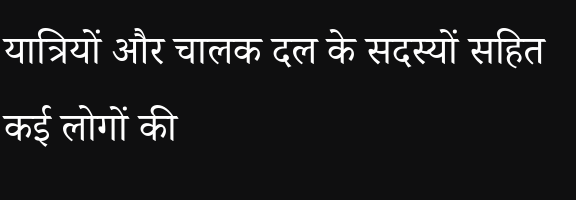यात्रियों और चालक दल के सदस्यों सहित कई लोगों की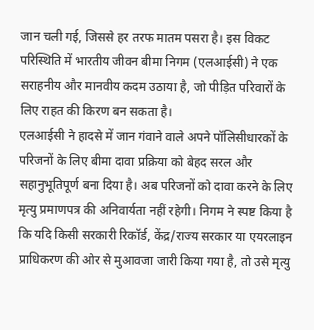जान चली गई, जिससे हर तरफ मातम पसरा है। इस विकट परिस्थिति में भारतीय जीवन बीमा निगम (एलआईसी) ने एक सराहनीय और मानवीय कदम उठाया है, जो पीड़ित परिवारों के लिए राहत की किरण बन सकता है।
एलआईसी ने हादसे में जान गंवाने वाले अपने पॉलिसीधारकों के परिजनों के लिए बीमा दावा प्रक्रिया को बेहद सरल और सहानुभूतिपूर्ण बना दिया है। अब परिजनों को दावा करने के लिए मृत्यु प्रमाणपत्र की अनिवार्यता नहीं रहेगी। निगम ने स्पष्ट किया है कि यदि किसी सरकारी रिकॉर्ड, केंद्र/राज्य सरकार या एयरलाइन प्राधिकरण की ओर से मुआवजा जारी किया गया है, तो उसे मृत्यु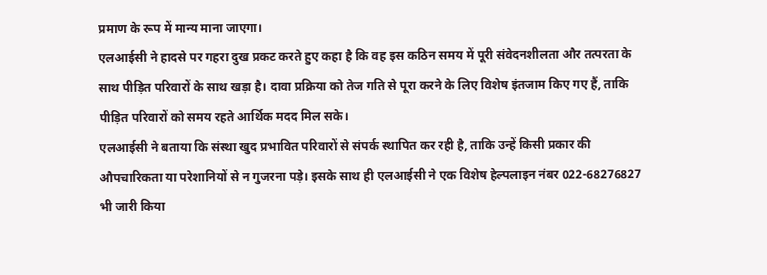प्रमाण के रूप में मान्य माना जाएगा।
एलआईसी ने हादसे पर गहरा दुख प्रकट करते हुए कहा है कि वह इस कठिन समय में पूरी संवेदनशीलता और तत्परता के साथ पीड़ित परिवारों के साथ खड़ा है। दावा प्रक्रिया को तेज गति से पूरा करने के लिए विशेष इंतजाम किए गए हैं, ताकि पीड़ित परिवारों को समय रहते आर्थिक मदद मिल सके।
एलआईसी ने बताया कि संस्था खुद प्रभावित परिवारों से संपर्क स्थापित कर रही है, ताकि उन्हें किसी प्रकार की औपचारिकता या परेशानियों से न गुजरना पड़े। इसके साथ ही एलआईसी ने एक विशेष हेल्पलाइन नंबर 022-68276827 भी जारी किया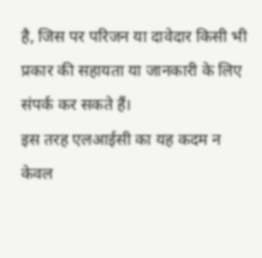है, जिस पर परिजन या दावेदार किसी भी प्रकार की सहायता या जानकारी के लिए संपर्क कर सकते हैं।
इस तरह एलआईसी का यह कदम न केवल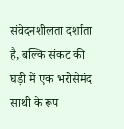संवेदनशीलता दर्शाता है, बल्कि संकट की घड़ी में एक भरोसेमंद साथी के रूप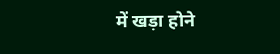में खड़ा होने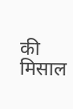की मिसाल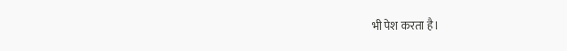भी पेश करता है।